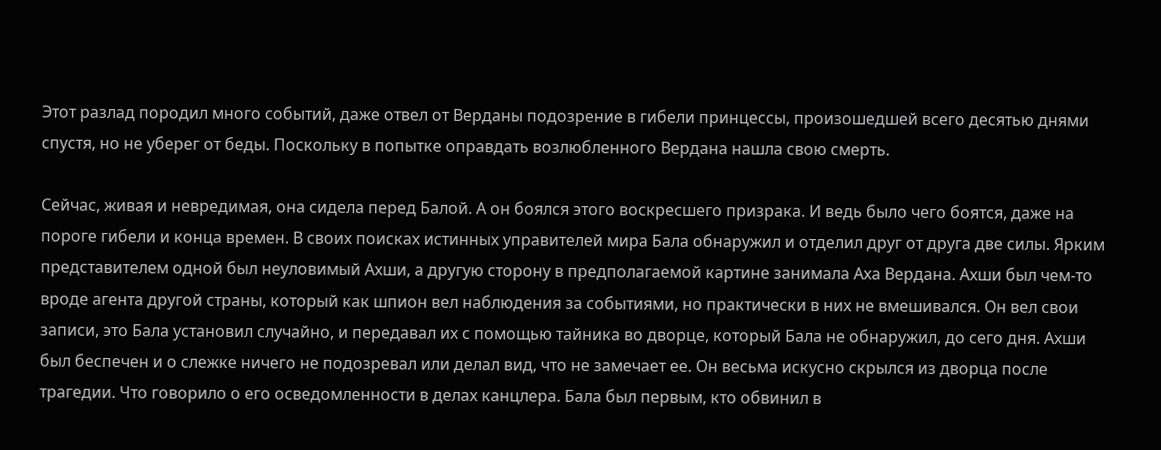Этот разлад породил много событий, даже отвел от Верданы подозрение в гибели принцессы, произошедшей всего десятью днями спустя, но не уберег от беды. Поскольку в попытке оправдать возлюбленного Вердана нашла свою смерть.

Сейчас, живая и невредимая, она сидела перед Балой. А он боялся этого воскресшего призрака. И ведь было чего боятся, даже на пороге гибели и конца времен. В своих поисках истинных управителей мира Бала обнаружил и отделил друг от друга две силы. Ярким представителем одной был неуловимый Ахши, а другую сторону в предполагаемой картине занимала Аха Вердана. Ахши был чем-то вроде агента другой страны, который как шпион вел наблюдения за событиями, но практически в них не вмешивался. Он вел свои записи, это Бала установил случайно, и передавал их с помощью тайника во дворце, который Бала не обнаружил, до сего дня. Ахши был беспечен и о слежке ничего не подозревал или делал вид, что не замечает ее. Он весьма искусно скрылся из дворца после трагедии. Что говорило о его осведомленности в делах канцлера. Бала был первым, кто обвинил в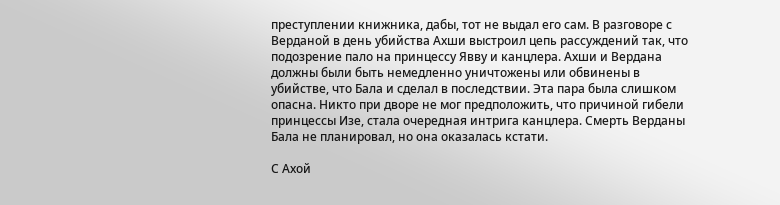преступлении книжника, дабы, тот не выдал его сам. В разговоре с Верданой в день убийства Ахши выстроил цепь рассуждений так, что подозрение пало на принцессу Явву и канцлера. Ахши и Вердана должны были быть немедленно уничтожены или обвинены в убийстве, что Бала и сделал в последствии. Эта пара была слишком опасна. Никто при дворе не мог предположить, что причиной гибели принцессы Изе, стала очередная интрига канцлера. Смерть Верданы Бала не планировал, но она оказалась кстати.

С Ахой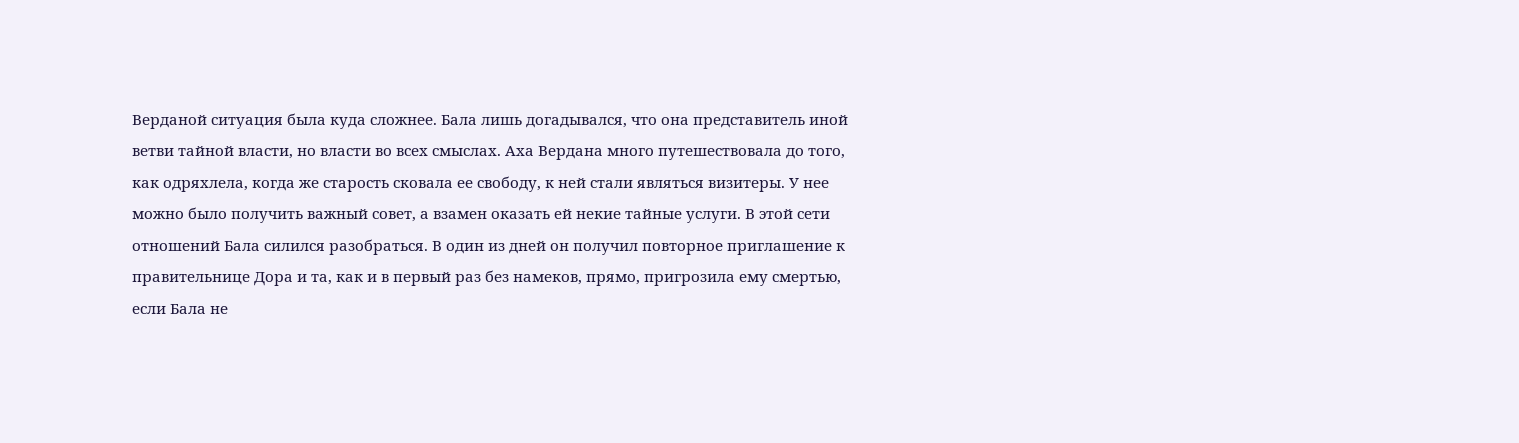Верданой ситуация была куда сложнее. Бала лишь догадывался, что она представитель иной ветви тайной власти, но власти во всех смыслах. Аха Вердана много путешествовала до того, как одряхлела, когда же старость сковала ее свободу, к ней стали являться визитеры. У нее можно было получить важный совет, а взамен оказать ей некие тайные услуги. В этой сети отношений Бала силился разобраться. В один из дней он получил повторное приглашение к правительнице Дора и та, как и в первый раз без намеков, прямо, пригрозила ему смертью, если Бала не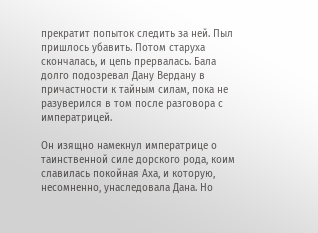прекратит попыток следить за ней. Пыл пришлось убавить. Потом старуха скончалась, и цепь прервалась. Бала долго подозревал Дану Вердану в причастности к тайным силам, пока не разуверился в том после разговора с императрицей.

Он изящно намекнул императрице о таинственной силе дорского рода, коим славилась покойная Аха, и которую, несомненно, унаследовала Дана. Но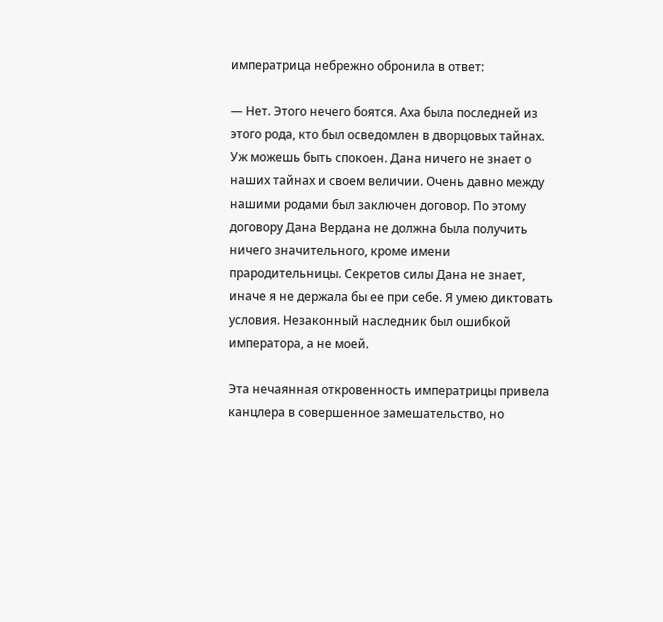императрица небрежно обронила в ответ:

— Нет. Этого нечего боятся. Аха была последней из этого рода, кто был осведомлен в дворцовых тайнах. Уж можешь быть спокоен. Дана ничего не знает о наших тайнах и своем величии. Очень давно между нашими родами был заключен договор. По этому договору Дана Вердана не должна была получить ничего значительного, кроме имени прародительницы. Секретов силы Дана не знает, иначе я не держала бы ее при себе. Я умею диктовать условия. Незаконный наследник был ошибкой императора, а не моей.

Эта нечаянная откровенность императрицы привела канцлера в совершенное замешательство, но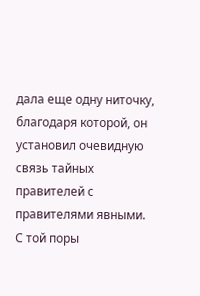дала еще одну ниточку, благодаря которой, он установил очевидную связь тайных правителей с правителями явными. С той поры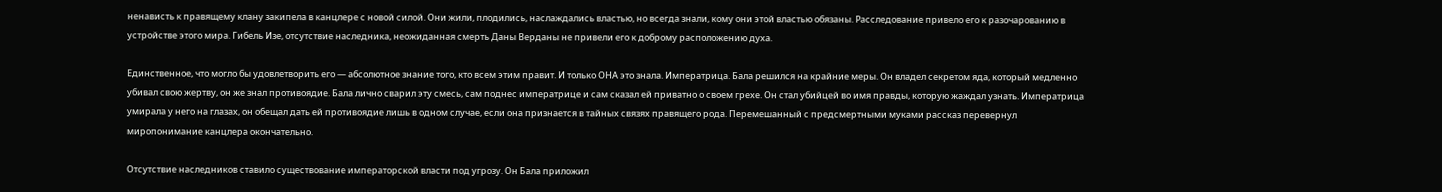ненависть к правящему клану закипела в канцлере с новой силой. Они жили, плодились, наслаждались властью, но всегда знали, кому они этой властью обязаны. Расследование привело его к разочарованию в устройстве этого мира. Гибель Изе, отсутствие наследника, неожиданная смерть Даны Верданы не привели его к доброму расположению духа.

Единственное, что могло бы удовлетворить его — абсолютное знание того, кто всем этим правит. И только ОНА это знала. Императрица. Бала решился на крайние меры. Он владел секретом яда, который медленно убивал свою жертву, он же знал противоядие. Бала лично сварил эту смесь, сам поднес императрице и сам сказал ей приватно о своем грехе. Он стал убийцей во имя правды, которую жаждал узнать. Императрица умирала у него на глазах, он обещал дать ей противоядие лишь в одном случае, если она признается в тайных связях правящего рода. Перемешанный с предсмертными муками рассказ перевернул миропонимание канцлера окончательно.

Отсутствие наследников ставило существование императорской власти под угрозу. Он Бала приложил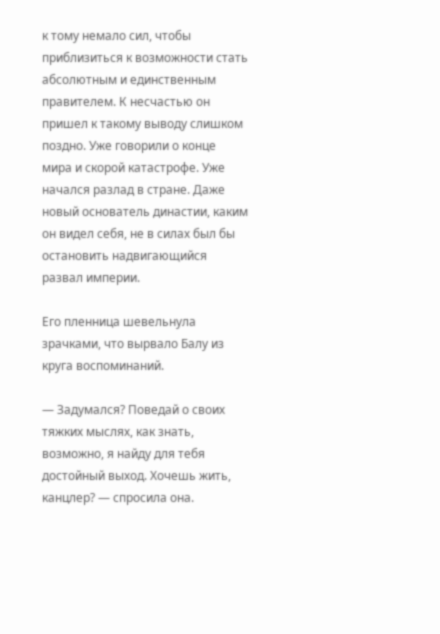к тому немало сил, чтобы приблизиться к возможности стать абсолютным и единственным правителем. К несчастью он пришел к такому выводу слишком поздно. Уже говорили о конце мира и скорой катастрофе. Уже начался разлад в стране. Даже новый основатель династии, каким он видел себя, не в силах был бы остановить надвигающийся развал империи.

Его пленница шевельнула зрачками, что вырвало Балу из круга воспоминаний.

— Задумался? Поведай о своих тяжких мыслях, как знать, возможно, я найду для тебя достойный выход. Хочешь жить, канцлер? — спросила она.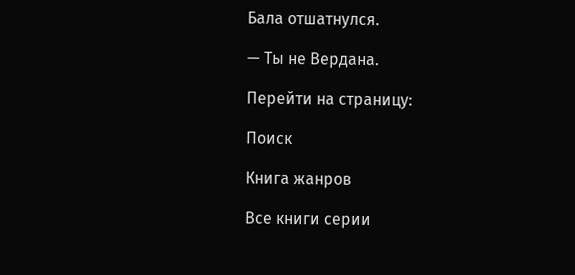Бала отшатнулся.

— Ты не Вердана.

Перейти на страницу:

Поиск

Книга жанров

Все книги серии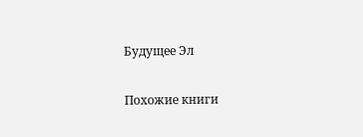Будущее Эл

Похожие книги